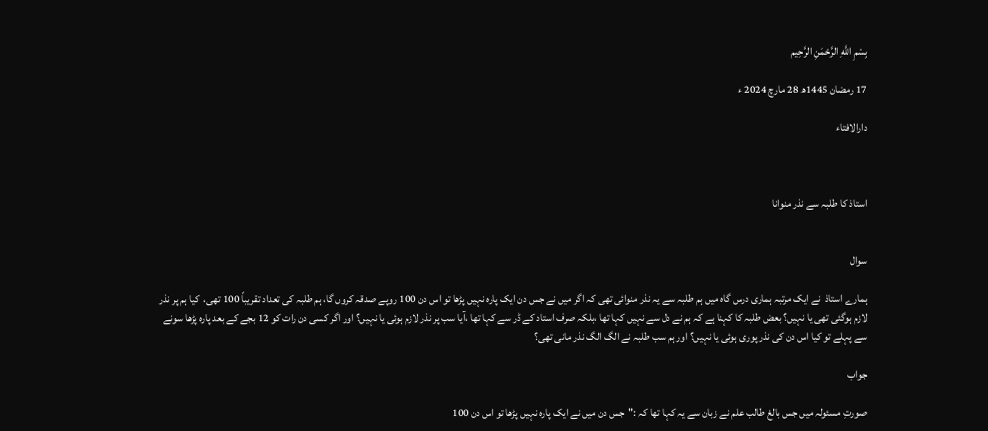بِسْمِ اللَّهِ الرَّحْمَنِ الرَّحِيم

17 رمضان 1445ھ 28 مارچ 2024 ء

دارالافتاء



استاذ کا طلبہ سے نذر منوانا


سوال

ہمارے استاذ  نے ایک مرتبہ ہماری درس گاہ میں ہم طلبہ سے یہ نذر منوائی تھی کہ اگر میں نے جس دن ایک پارہ نہیں پڑھا تو اس دن 100 روپے صدقہ کروں گا، ہم طلبہ کی تعداد تقریباً 100 تھی،  کیا ہم پر نذر لازم ہوگئی تھی یا نہیں؟ بعض طلبہ کا کہنا ہے کہ ہم نے دل سے نہیں کہا تھا ،بلکہ صرف استاد کے ڈر سے کہا تھا ،آیا سب پر نذر لازم ہوئی یا نہیں؟ اور اگر کسی دن رات کو 12 بجے کے بعد پارہ پڑھا سونے سے پہلے تو کیا اس دن کی نذر پوری ہوئی یا نہیں؟ اور ہم سب طلبہ نے الگ الگ نذر مانی تھی؟

جواب

صورتِ مسئولہ میں جس بالغ طالب علم نے زبان سے یہ کہا تھا کہ :"جس دن میں نے ایک پارہ نہیں پڑھا تو اس دن 100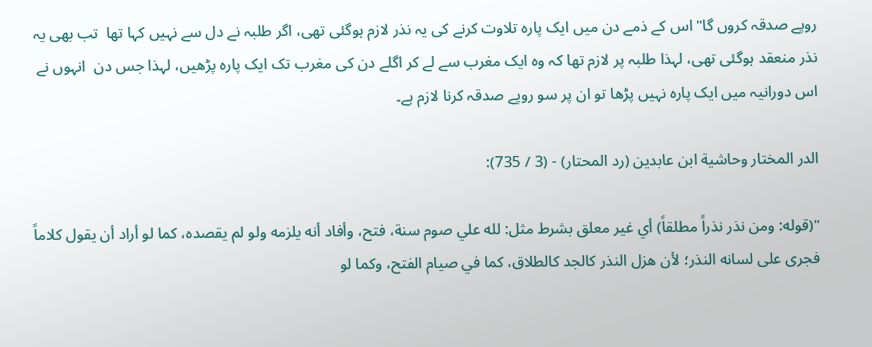روپے صدقہ کروں گا" اس کے ذمے دن میں ایک پارہ تلاوت کرنے کی یہ نذر لازم ہوگئی تھی، اگر طلبہ نے دل سے نہیں کہا تھا  تب بھی یہ نذر منعقد ہوگئی تھی، لہذا طلبہ پر لازم تھا کہ وہ ایک مغرب سے لے کر اگلے دن کی مغرب تک ایک پارہ پڑھیں، لہذا جس دن  انہوں نے اس دورانیہ میں ایک پارہ نہیں پڑھا تو ان پر سو روپے صدقہ کرنا لازم ہے۔

الدر المختار وحاشية ابن عابدين (رد المحتار) - (3 / 735):

"(قوله: ومن نذر نذراً مطلقاً) أي غير معلق بشرط مثل: لله علي صوم سنة، فتح، وأفاد أنه يلزمه ولو لم يقصده، كما لو أراد أن يقول كلاماً فجرى على لسانه النذر؛ لأن هزل النذر كالجد كالطلاق، كما في صيام الفتح، وكما لو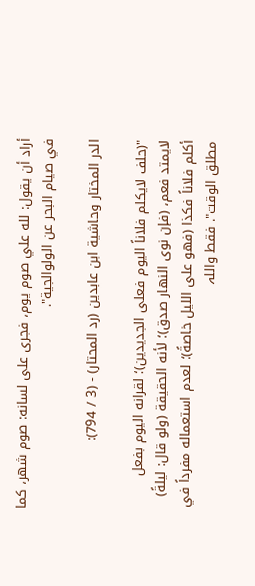أراد أن يقول: لله علي صوم يوم، فجرى على لسانه: صوم شهر، كما في صيام البحر عن الولوالجية".

الدر المختار وحاشية ابن عابدين (رد المحتار) - (3 / 794):

"(حلف لايكلم فلاناً اليوم فعلى الجديدين)؛ لقرانه اليوم بفعل لايمتد فعم، (فإن نوى النهار صدق)؛ لأنه الحقيقة (ولو قال: ليلةً) أكلم فلاناً فكذا (فهو على الليل خاصةً)؛ لعدم استعماله مفرداً في مطلق الوقت". فقط واللہ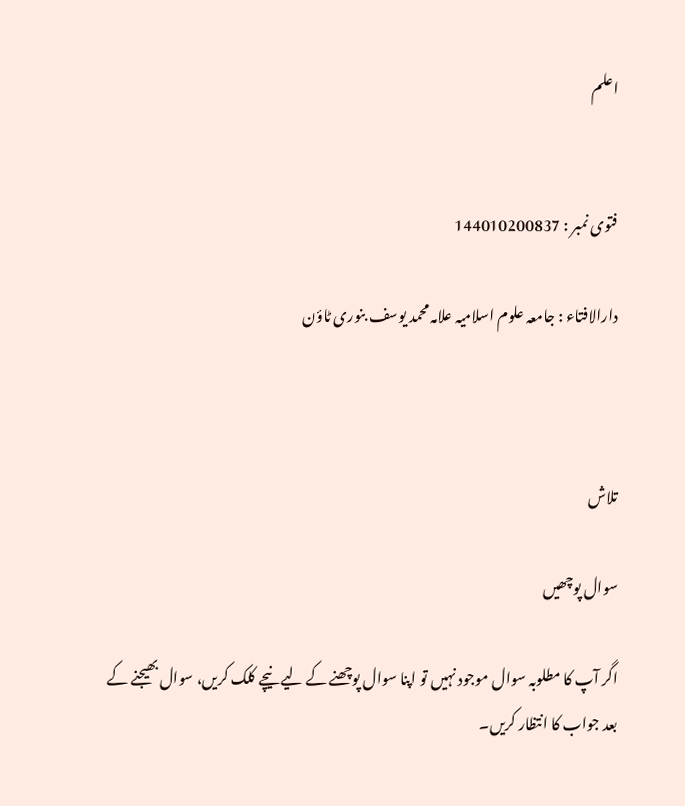اعلم


فتوی نمبر : 144010200837

دارالافتاء : جامعہ علوم اسلامیہ علامہ محمد یوسف بنوری ٹاؤن



تلاش

سوال پوچھیں

اگر آپ کا مطلوبہ سوال موجود نہیں تو اپنا سوال پوچھنے کے لیے نیچے کلک کریں، سوال بھیجنے کے بعد جواب کا انتظار کریں۔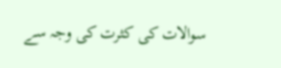سوالات کی کثرت کی وجہ سے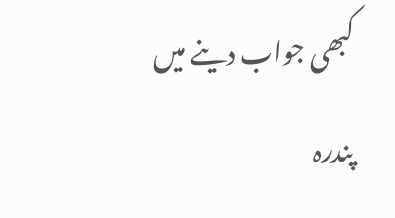کبھی جواب دینے میں پندرہ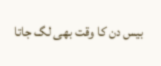بیس دن کا وقت بھی لگ جاتا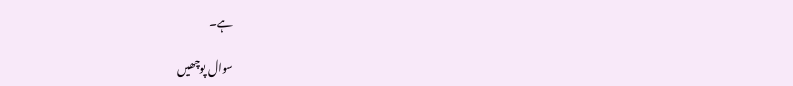ہے۔

سوال پوچھیں